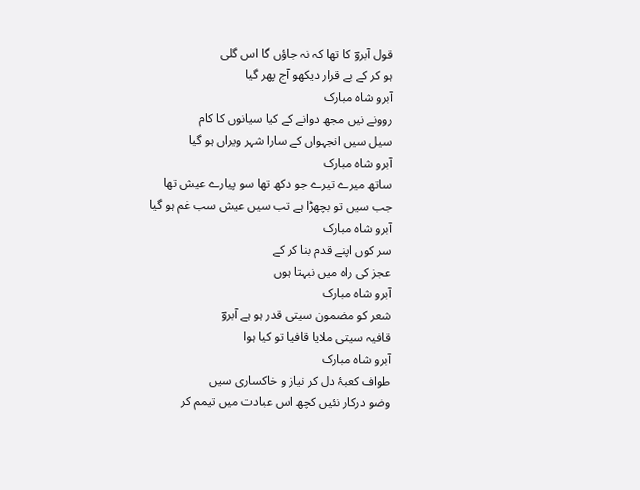قول آبروؔ کا تھا کہ نہ جاؤں گا اس گلی
ہو کر کے بے قرار دیکھو آج پھر گیا
آبرو شاہ مبارک
روونے نیں مجھ دوانے کے کیا سیانوں کا کام
سیل سیں انجہواں کے سارا شہر ویراں ہو گیا
آبرو شاہ مبارک
ساتھ میرے تیرے جو دکھ تھا سو پیارے عیش تھا
جب سیں تو بچھڑا ہے تب سیں عیش سب غم ہو گیا
آبرو شاہ مبارک
سر کوں اپنے قدم بنا کر کے
عجز کی راہ میں نبہتا ہوں
آبرو شاہ مبارک
شعر کو مضمون سیتی قدر ہو ہے آبروؔ
قافیہ سیتی ملایا قافیا تو کیا ہوا
آبرو شاہ مبارک
طواف کعبۂ دل کر نیاز و خاکساری سیں
وضو درکار نئیں کچھ اس عبادت میں تیمم کر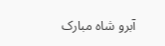آبرو شاہ مبارک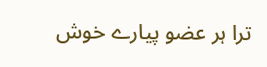ترا ہر عضو پیارے خوش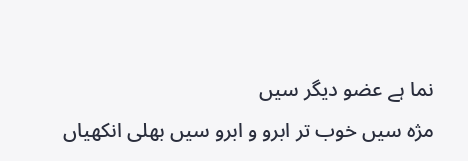نما ہے عضو دیگر سیں
مژہ سیں خوب تر ابرو و ابرو سیں بھلی انکھیاں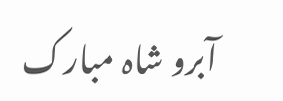آبرو شاہ مبارک